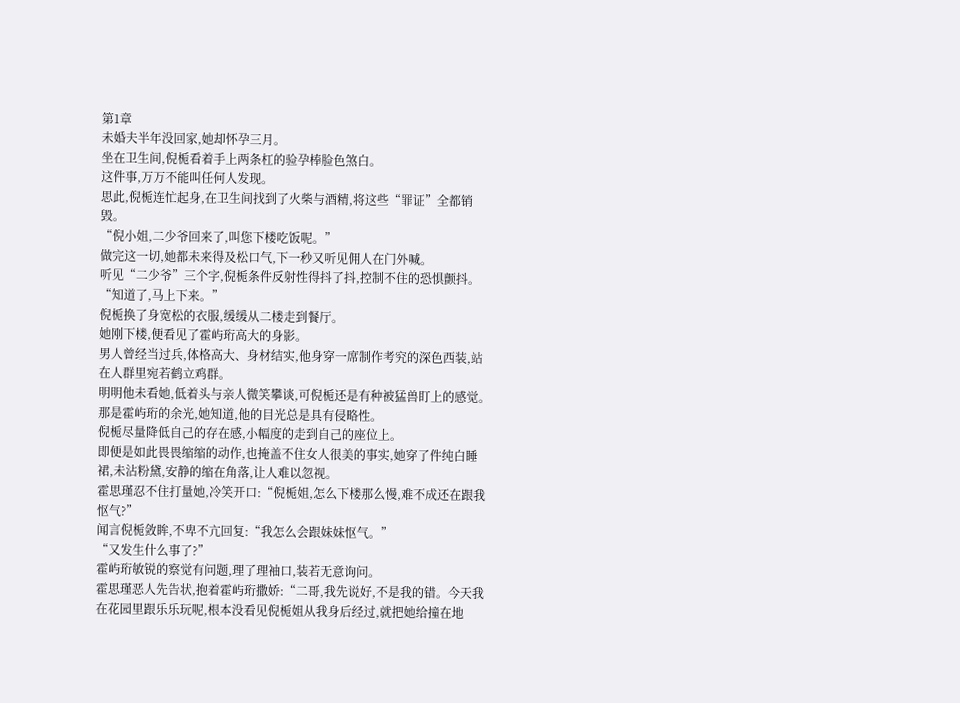第1章
未婚夫半年没回家,她却怀孕三月。
坐在卫生间,倪栀看着手上两条杠的验孕棒脸色煞白。
这件事,万万不能叫任何人发现。
思此,倪栀连忙起身,在卫生间找到了火柴与酒精,将这些“罪证”全都销毁。
“倪小姐,二少爷回来了,叫您下楼吃饭呢。”
做完这一切,她都未来得及松口气,下一秒又听见佣人在门外喊。
听见“二少爷”三个字,倪栀条件反射性得抖了抖,控制不住的恐惧颤抖。
“知道了,马上下来。”
倪栀换了身宽松的衣服,缓缓从二楼走到餐厅。
她刚下楼,便看见了霍屿珩高大的身影。
男人曾经当过兵,体格高大、身材结实,他身穿一席制作考究的深色西装,站在人群里宛若鹤立鸡群。
明明他未看她,低着头与亲人微笑攀谈,可倪栀还是有种被猛兽盯上的感觉。
那是霍屿珩的余光,她知道,他的目光总是具有侵略性。
倪栀尽量降低自己的存在感,小幅度的走到自己的座位上。
即便是如此畏畏缩缩的动作,也掩盖不住女人很美的事实,她穿了件纯白睡裙,未沾粉黛,安静的缩在角落,让人难以忽视。
霍思瑾忍不住打量她,冷笑开口:“倪栀姐,怎么下楼那么慢,难不成还在跟我怄气?”
闻言倪栀敛眸,不卑不亢回复:“我怎么会跟妹妹怄气。”
“又发生什么事了?”
霍屿珩敏锐的察觉有问题,理了理袖口,装若无意询问。
霍思瑾恶人先告状,抱着霍屿珩撒娇:“二哥,我先说好,不是我的错。今天我在花园里跟乐乐玩呢,根本没看见倪栀姐从我身后经过,就把她给撞在地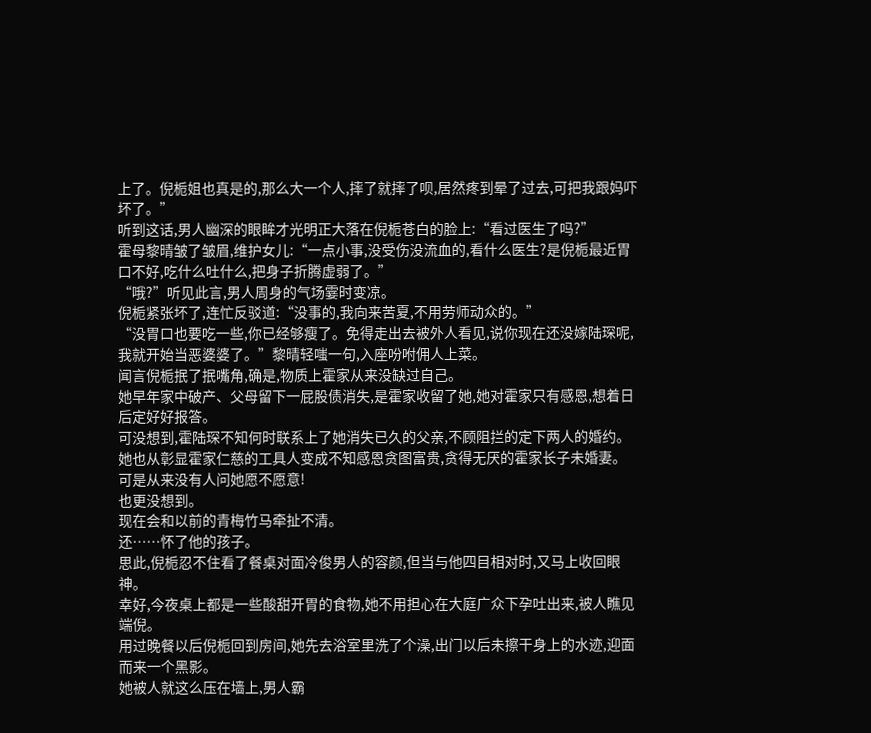上了。倪栀姐也真是的,那么大一个人,摔了就摔了呗,居然疼到晕了过去,可把我跟妈吓坏了。”
听到这话,男人幽深的眼眸才光明正大落在倪栀苍白的脸上:“看过医生了吗?”
霍母黎晴皱了皱眉,维护女儿:“一点小事,没受伤没流血的,看什么医生?是倪栀最近胃口不好,吃什么吐什么,把身子折腾虚弱了。”
“哦?”听见此言,男人周身的气场霎时变凉。
倪栀紧张坏了,连忙反驳道:“没事的,我向来苦夏,不用劳师动众的。”
“没胃口也要吃一些,你已经够瘦了。免得走出去被外人看见,说你现在还没嫁陆琛呢,我就开始当恶婆婆了。”黎晴轻嗤一句,入座吩咐佣人上菜。
闻言倪栀抿了抿嘴角,确是,物质上霍家从来没缺过自己。
她早年家中破产、父母留下一屁股债消失,是霍家收留了她,她对霍家只有感恩,想着日后定好好报答。
可没想到,霍陆琛不知何时联系上了她消失已久的父亲,不顾阻拦的定下两人的婚约。
她也从彰显霍家仁慈的工具人变成不知感恩贪图富贵,贪得无厌的霍家长子未婚妻。
可是从来没有人问她愿不愿意!
也更没想到。
现在会和以前的青梅竹马牵扯不清。
还……怀了他的孩子。
思此,倪栀忍不住看了餐桌对面冷俊男人的容颜,但当与他四目相对时,又马上收回眼神。
幸好,今夜桌上都是一些酸甜开胃的食物,她不用担心在大庭广众下孕吐出来,被人瞧见端倪。
用过晚餐以后倪栀回到房间,她先去浴室里洗了个澡,出门以后未擦干身上的水迹,迎面而来一个黑影。
她被人就这么压在墙上,男人霸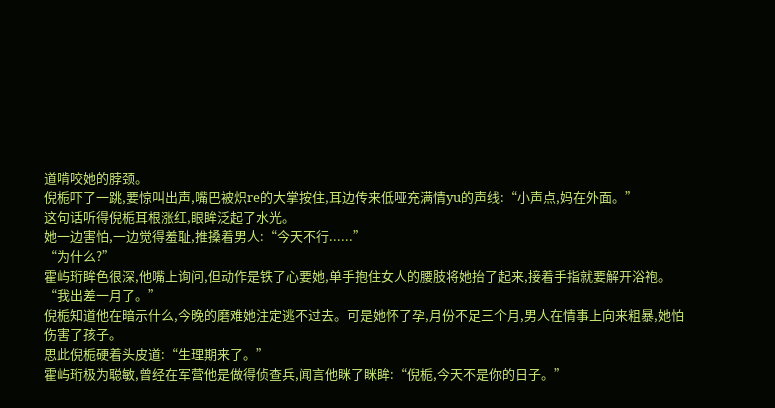道啃咬她的脖颈。
倪栀吓了一跳,要惊叫出声,嘴巴被炽re的大掌按住,耳边传来低哑充满情yu的声线:“小声点,妈在外面。”
这句话听得倪栀耳根涨红,眼眸泛起了水光。
她一边害怕,一边觉得羞耻,推搡着男人:“今天不行......”
“为什么?”
霍屿珩眸色很深,他嘴上询问,但动作是铁了心要她,单手抱住女人的腰肢将她抬了起来,接着手指就要解开浴袍。
“我出差一月了。”
倪栀知道他在暗示什么,今晚的磨难她注定逃不过去。可是她怀了孕,月份不足三个月,男人在情事上向来粗暴,她怕伤害了孩子。
思此倪栀硬着头皮道:“生理期来了。”
霍屿珩极为聪敏,曾经在军营他是做得侦查兵,闻言他眯了眯眸:“倪栀,今天不是你的日子。”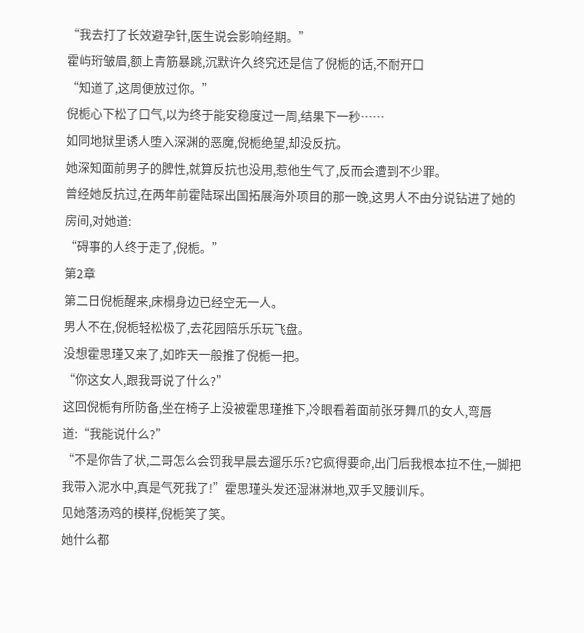“我去打了长效避孕针,医生说会影响经期。”
霍屿珩皱眉,额上青筋暴跳,沉默许久终究还是信了倪栀的话,不耐开口
“知道了,这周便放过你。”
倪栀心下松了口气,以为终于能安稳度过一周,结果下一秒……
如同地狱里诱人堕入深渊的恶魔,倪栀绝望,却没反抗。
她深知面前男子的脾性,就算反抗也没用,惹他生气了,反而会遭到不少罪。
曾经她反抗过,在两年前霍陆琛出国拓展海外项目的那一晚,这男人不由分说钻进了她的房间,对她道:
“碍事的人终于走了,倪栀。”
第2章
第二日倪栀醒来,床榻身边已经空无一人。
男人不在,倪栀轻松极了,去花园陪乐乐玩飞盘。
没想霍思瑾又来了,如昨天一般推了倪栀一把。
“你这女人,跟我哥说了什么?”
这回倪栀有所防备,坐在椅子上没被霍思瑾推下,冷眼看着面前张牙舞爪的女人,弯唇道:“我能说什么?”
“不是你告了状,二哥怎么会罚我早晨去遛乐乐?它疯得要命,出门后我根本拉不住,一脚把我带入泥水中,真是气死我了!”霍思瑾头发还湿淋淋地,双手叉腰训斥。
见她落汤鸡的模样,倪栀笑了笑。
她什么都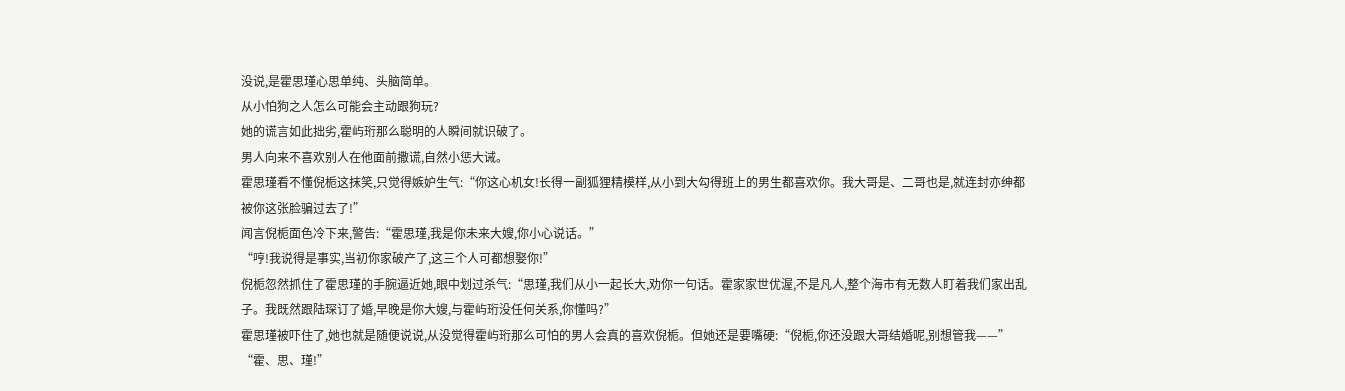没说,是霍思瑾心思单纯、头脑简单。
从小怕狗之人怎么可能会主动跟狗玩?
她的谎言如此拙劣,霍屿珩那么聪明的人瞬间就识破了。
男人向来不喜欢别人在他面前撒谎,自然小惩大诫。
霍思瑾看不懂倪栀这抹笑,只觉得嫉妒生气:“你这心机女!长得一副狐狸精模样,从小到大勾得班上的男生都喜欢你。我大哥是、二哥也是,就连封亦绅都被你这张脸骗过去了!”
闻言倪栀面色冷下来,警告:“霍思瑾,我是你未来大嫂,你小心说话。”
“哼!我说得是事实,当初你家破产了,这三个人可都想娶你!”
倪栀忽然抓住了霍思瑾的手腕逼近她,眼中划过杀气:“思瑾,我们从小一起长大,劝你一句话。霍家家世优渥,不是凡人,整个海市有无数人盯着我们家出乱子。我既然跟陆琛订了婚,早晚是你大嫂,与霍屿珩没任何关系,你懂吗?”
霍思瑾被吓住了,她也就是随便说说,从没觉得霍屿珩那么可怕的男人会真的喜欢倪栀。但她还是要嘴硬:“倪栀,你还没跟大哥结婚呢,别想管我——”
“霍、思、瑾!”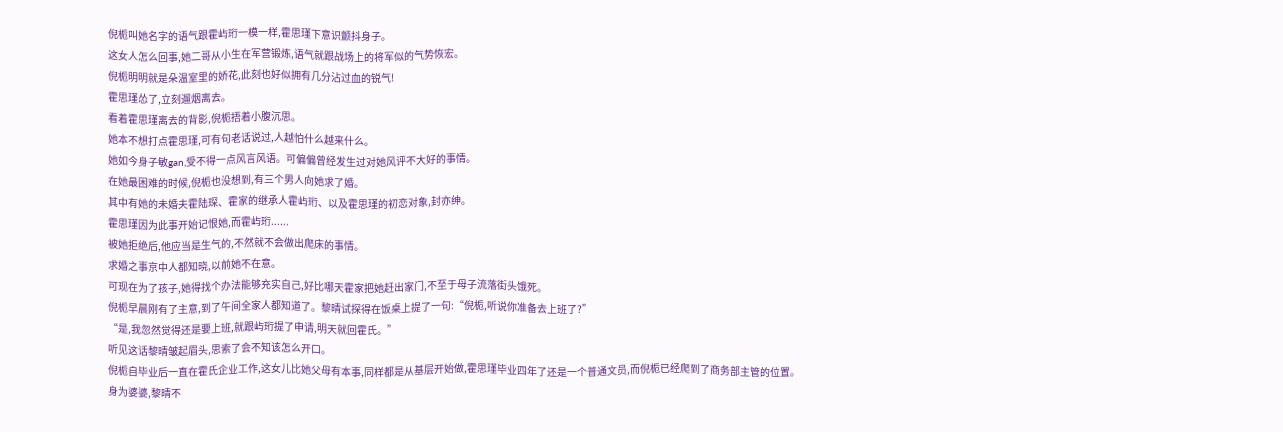倪栀叫她名字的语气跟霍屿珩一模一样,霍思瑾下意识颤抖身子。
这女人怎么回事,她二哥从小生在军营锻炼,语气就跟战场上的将军似的气势恢宏。
倪栀明明就是朵温室里的娇花,此刻也好似拥有几分沾过血的锐气!
霍思瑾怂了,立刻遛烟离去。
看着霍思瑾离去的背影,倪栀捂着小腹沉思。
她本不想打点霍思瑾,可有句老话说过,人越怕什么越来什么。
她如今身子敏gan,受不得一点风言风语。可偏偏曾经发生过对她风评不大好的事情。
在她最困难的时候,倪栀也没想到,有三个男人向她求了婚。
其中有她的未婚夫霍陆琛、霍家的继承人霍屿珩、以及霍思瑾的初恋对象,封亦绅。
霍思瑾因为此事开始记恨她,而霍屿珩......
被她拒绝后,他应当是生气的,不然就不会做出爬床的事情。
求婚之事京中人都知晓,以前她不在意。
可现在为了孩子,她得找个办法能够充实自己,好比哪天霍家把她赶出家门,不至于母子流落街头饿死。
倪栀早晨刚有了主意,到了午间全家人都知道了。黎晴试探得在饭桌上提了一句:“倪栀,听说你准备去上班了?”
“是,我忽然觉得还是要上班,就跟屿珩提了申请,明天就回霍氏。”
听见这话黎晴皱起眉头,思索了会不知该怎么开口。
倪栀自毕业后一直在霍氏企业工作,这女儿比她父母有本事,同样都是从基层开始做,霍思瑾毕业四年了还是一个普通文员,而倪栀已经爬到了商务部主管的位置。
身为婆婆,黎晴不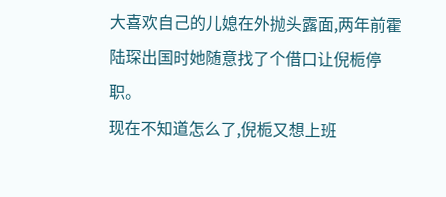大喜欢自己的儿媳在外抛头露面,两年前霍陆琛出国时她随意找了个借口让倪栀停职。
现在不知道怎么了,倪栀又想上班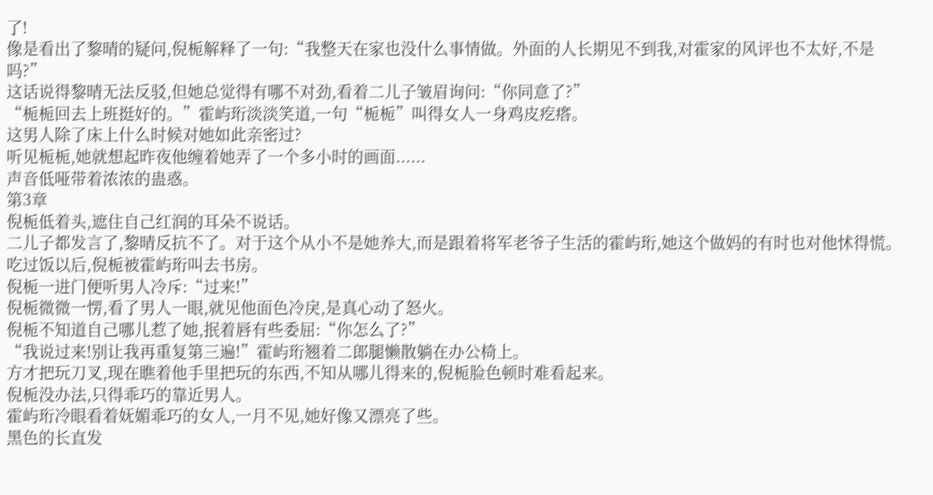了!
像是看出了黎晴的疑问,倪栀解释了一句:“我整天在家也没什么事情做。外面的人长期见不到我,对霍家的风评也不太好,不是吗?”
这话说得黎晴无法反驳,但她总觉得有哪不对劲,看着二儿子皱眉询问:“你同意了?”
“栀栀回去上班挺好的。”霍屿珩淡淡笑道,一句“栀栀”叫得女人一身鸡皮疙瘩。
这男人除了床上什么时候对她如此亲密过?
听见栀栀,她就想起昨夜他缠着她弄了一个多小时的画面......
声音低哑带着浓浓的蛊惑。
第3章
倪栀低着头,遮住自己红润的耳朵不说话。
二儿子都发言了,黎晴反抗不了。对于这个从小不是她养大,而是跟着将军老爷子生活的霍屿珩,她这个做妈的有时也对他怵得慌。
吃过饭以后,倪栀被霍屿珩叫去书房。
倪栀一进门便听男人冷斥:“过来!”
倪栀微微一愣,看了男人一眼,就见他面色冷戾,是真心动了怒火。
倪栀不知道自己哪儿惹了她,抿着唇有些委屈:“你怎么了?”
“我说过来!别让我再重复第三遍!”霍屿珩翘着二郎腿懒散躺在办公椅上。
方才把玩刀叉,现在瞧着他手里把玩的东西,不知从哪儿得来的,倪栀脸色顿时难看起来。
倪栀没办法,只得乖巧的靠近男人。
霍屿珩冷眼看着妩媚乖巧的女人,一月不见,她好像又漂亮了些。
黑色的长直发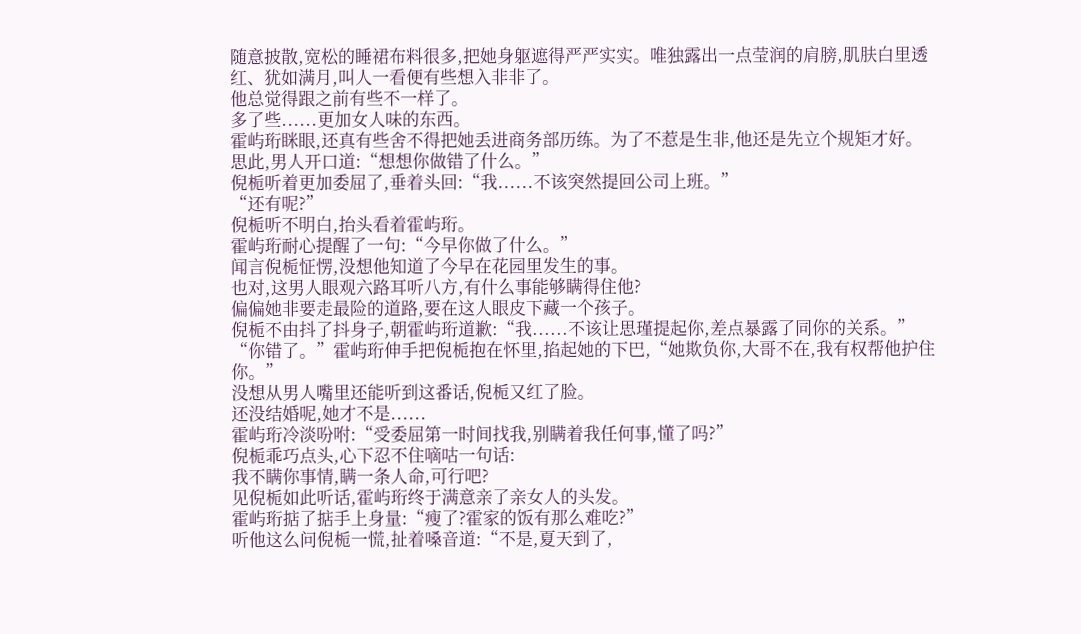随意披散,宽松的睡裙布料很多,把她身躯遮得严严实实。唯独露出一点莹润的肩膀,肌肤白里透红、犹如满月,叫人一看便有些想入非非了。
他总觉得跟之前有些不一样了。
多了些......更加女人味的东西。
霍屿珩眯眼,还真有些舍不得把她丢进商务部历练。为了不惹是生非,他还是先立个规矩才好。
思此,男人开口道:“想想你做错了什么。”
倪栀听着更加委屈了,垂着头回:“我......不该突然提回公司上班。”
“还有呢?”
倪栀听不明白,抬头看着霍屿珩。
霍屿珩耐心提醒了一句:“今早你做了什么。”
闻言倪栀怔愣,没想他知道了今早在花园里发生的事。
也对,这男人眼观六路耳听八方,有什么事能够瞒得住他?
偏偏她非要走最险的道路,要在这人眼皮下藏一个孩子。
倪栀不由抖了抖身子,朝霍屿珩道歉:“我......不该让思瑾提起你,差点暴露了同你的关系。”
“你错了。”霍屿珩伸手把倪栀抱在怀里,掐起她的下巴,“她欺负你,大哥不在,我有权帮他护住你。”
没想从男人嘴里还能听到这番话,倪栀又红了脸。
还没结婚呢,她才不是......
霍屿珩冷淡吩咐:“受委屈第一时间找我,别瞒着我任何事,懂了吗?”
倪栀乖巧点头,心下忍不住嘀咕一句话:
我不瞒你事情,瞒一条人命,可行吧?
见倪栀如此听话,霍屿珩终于满意亲了亲女人的头发。
霍屿珩掂了掂手上身量:“瘦了?霍家的饭有那么难吃?”
听他这么问倪栀一慌,扯着嗓音道:“不是,夏天到了,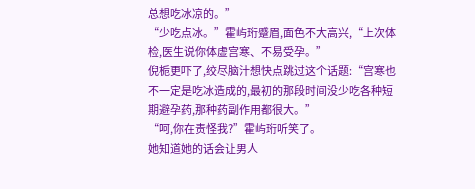总想吃冰凉的。”
“少吃点冰。”霍屿珩蹙眉,面色不大高兴,“上次体检,医生说你体虚宫寒、不易受孕。”
倪栀更吓了,绞尽脑汁想快点跳过这个话题:“宫寒也不一定是吃冰造成的,最初的那段时间没少吃各种短期避孕药,那种药副作用都很大。”
“呵,你在责怪我?”霍屿珩听笑了。
她知道她的话会让男人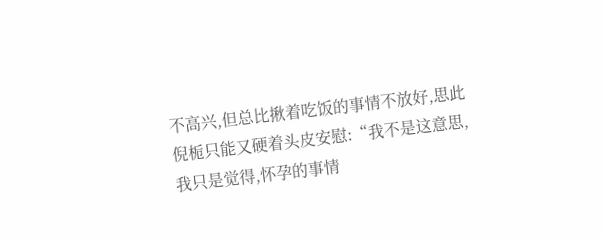不高兴,但总比揪着吃饭的事情不放好,思此倪栀只能又硬着头皮安慰:“我不是这意思,我只是觉得,怀孕的事情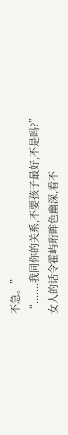不急。”
“.......我同你的关系,不要孩子最好,不是吗?”
女人的话令霍屿珩眸色幽深,看不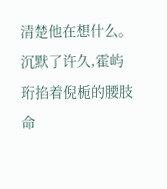清楚他在想什么。
沉默了许久,霍屿珩掐着倪栀的腰肢命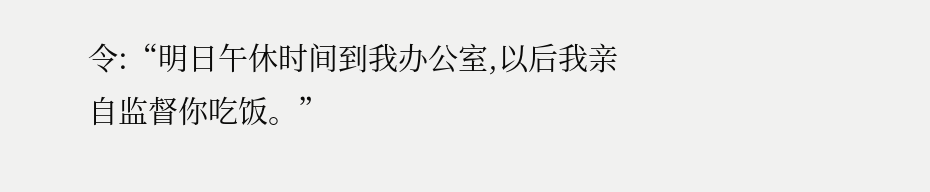令:“明日午休时间到我办公室,以后我亲自监督你吃饭。”